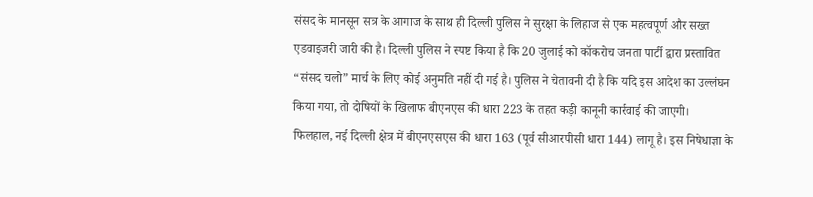संसद के मानसून सत्र के आगाज के साथ ही दिल्ली पुलिस ने सुरक्षा के लिहाज से एक महत्वपूर्ण और सख्त एडवाइजरी जारी की है। दिल्ली पुलिस ने स्पष्ट किया है कि 20 जुलाई को कॉकरोच जनता पार्टी द्वारा प्रस्तावित “संसद चलो” मार्च के लिए कोई अनुमति नहीं दी गई है। पुलिस ने चेतावनी दी है कि यदि इस आदेश का उल्लंघन किया गया, तो दोषियों के खिलाफ बीएनएस की धारा 223 के तहत कड़ी कानूनी कार्रवाई की जाएगी।
फिलहाल, नई दिल्ली क्षेत्र में बीएनएसएस की धारा 163 (पूर्व सीआरपीसी धारा 144) लागू है। इस निषेधाज्ञा के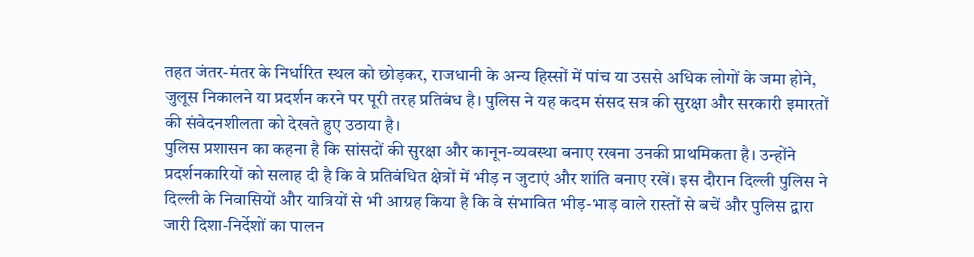तहत जंतर-मंतर के निर्धारित स्थल को छोड़कर, राजधानी के अन्य हिस्सों में पांच या उससे अधिक लोगों के जमा होने, जुलूस निकालने या प्रदर्शन करने पर पूरी तरह प्रतिबंध है। पुलिस ने यह कदम संसद सत्र की सुरक्षा और सरकारी इमारतों की संवेदनशीलता को देखते हुए उठाया है।
पुलिस प्रशासन का कहना है कि सांसदों की सुरक्षा और कानून-व्यवस्था बनाए रखना उनकी प्राथमिकता है। उन्होंने प्रदर्शनकारियों को सलाह दी है कि वे प्रतिबंधित क्षेत्रों में भीड़ न जुटाएं और शांति बनाए रखें। इस दौरान दिल्ली पुलिस ने दिल्ली के निवासियों और यात्रियों से भी आग्रह किया है कि वे संभावित भीड़-भाड़ वाले रास्तों से बचें और पुलिस द्वारा जारी दिशा-निर्देशों का पालन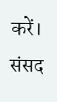करें। संसद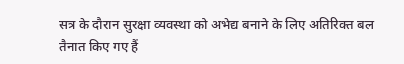सत्र के दौरान सुरक्षा व्यवस्था को अभेद्य बनाने के लिए अतिरिक्त बल तैनात किए गए हैं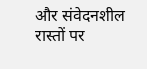और संवेदनशील रास्तों पर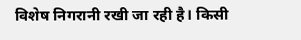विशेष निगरानी रखी जा रही है। किसी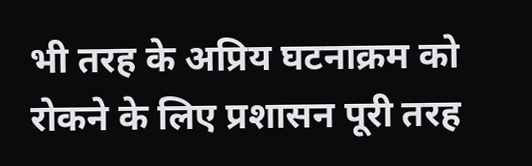भी तरह के अप्रिय घटनाक्रम को रोकने के लिए प्रशासन पूरी तरह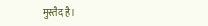मुस्तैद है।